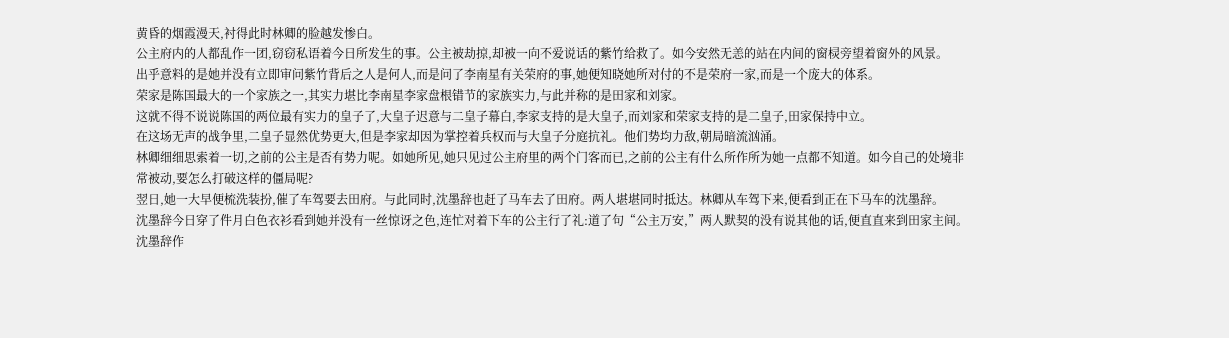黄昏的烟霞漫天,衬得此时林卿的脸越发惨白。
公主府内的人都乱作一团,窃窃私语着今日所发生的事。公主被劫掠,却被一向不爱说话的紫竹给救了。如今安然无恙的站在内间的窗棂旁望着窗外的风景。
出乎意料的是她并没有立即审问紫竹背后之人是何人,而是问了李南星有关荣府的事,她便知晓她所对付的不是荣府一家,而是一个庞大的体系。
荣家是陈国最大的一个家族之一,其实力堪比李南星李家盘根错节的家族实力,与此并称的是田家和刘家。
这就不得不说说陈国的两位最有实力的皇子了,大皇子迟意与二皇子幕白,李家支持的是大皇子,而刘家和荣家支持的是二皇子,田家保持中立。
在这场无声的战争里,二皇子显然优势更大,但是李家却因为掌控着兵权而与大皇子分庭抗礼。他们势均力敌,朝局暗流汹涌。
林卿细细思索着一切,之前的公主是否有势力呢。如她所见,她只见过公主府里的两个门客而已,之前的公主有什么所作所为她一点都不知道。如今自己的处境非常被动,要怎么打破这样的僵局呢?
翌日,她一大早便梳洗装扮,催了车驾要去田府。与此同时,沈墨辞也赶了马车去了田府。两人堪堪同时抵达。林卿从车驾下来,便看到正在下马车的沈墨辞。
沈墨辞今日穿了件月白色衣衫看到她并没有一丝惊讶之色,连忙对着下车的公主行了礼:道了句“公主万安,”两人默契的没有说其他的话,便直直来到田家主间。
沈墨辞作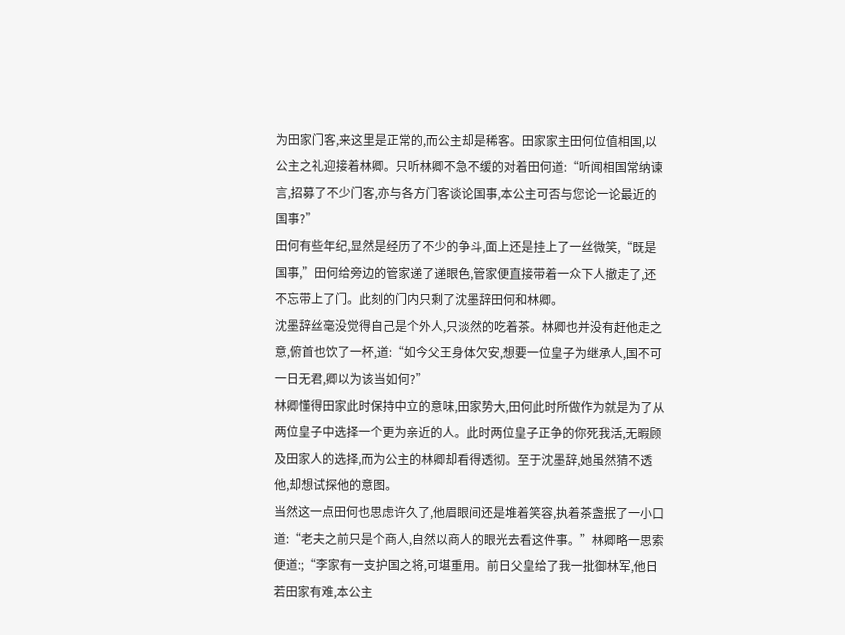为田家门客,来这里是正常的,而公主却是稀客。田家家主田何位值相国,以公主之礼迎接着林卿。只听林卿不急不缓的对着田何道:“听闻相国常纳谏言,招募了不少门客,亦与各方门客谈论国事,本公主可否与您论一论最近的国事?”
田何有些年纪,显然是经历了不少的争斗,面上还是挂上了一丝微笑,“既是国事,”田何给旁边的管家递了递眼色,管家便直接带着一众下人撤走了,还不忘带上了门。此刻的门内只剩了沈墨辞田何和林卿。
沈墨辞丝毫没觉得自己是个外人,只淡然的吃着茶。林卿也并没有赶他走之意,俯首也饮了一杯,道:“如今父王身体欠安,想要一位皇子为继承人,国不可一日无君,卿以为该当如何?”
林卿懂得田家此时保持中立的意味,田家势大,田何此时所做作为就是为了从两位皇子中选择一个更为亲近的人。此时两位皇子正争的你死我活,无暇顾及田家人的选择,而为公主的林卿却看得透彻。至于沈墨辞,她虽然猜不透他,却想试探他的意图。
当然这一点田何也思虑许久了,他眉眼间还是堆着笑容,执着茶盏抿了一小口道:“老夫之前只是个商人,自然以商人的眼光去看这件事。”林卿略一思索便道:;“李家有一支护国之将,可堪重用。前日父皇给了我一批御林军,他日若田家有难,本公主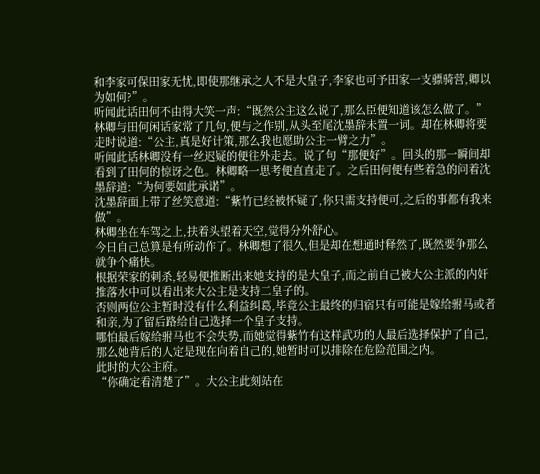和李家可保田家无忧,即使那继承之人不是大皇子,李家也可予田家一支骠骑营,卿以为如何?”。
听闻此话田何不由得大笑一声:“既然公主这么说了,那么臣便知道该怎么做了。”林卿与田何闲话家常了几句,便与之作别,从头至尾沈墨辞未置一词。却在林卿将要走时说道:“公主,真是好计策,那么我也愿助公主一臂之力”。
听闻此话林卿没有一丝迟疑的便往外走去。说了句“那便好”。回头的那一瞬间却看到了田何的惊讶之色。林卿略一思考便直直走了。之后田何便有些着急的问着沈墨辞道:“为何要如此承诺”。
沈墨辞面上带了丝笑意道:“紫竹已经被怀疑了,你只需支持便可,之后的事都有我来做”。
林卿坐在车驾之上,扶着头望着天空,觉得分外舒心。
今日自己总算是有所动作了。林卿想了很久,但是却在想通时释然了,既然要争那么就争个痛快。
根据荣家的刺杀,轻易便推断出来她支持的是大皇子,而之前自己被大公主派的内奸推落水中可以看出来大公主是支持二皇子的。
否则两位公主暂时没有什么利益纠葛,毕竟公主最终的归宿只有可能是嫁给驸马或者和亲,为了留后路给自己选择一个皇子支持。
哪怕最后嫁给驸马也不会失势,而她觉得紫竹有这样武功的人最后选择保护了自己,那么她背后的人定是现在向着自己的,她暂时可以排除在危险范围之内。
此时的大公主府。
“你确定看清楚了”。大公主此刻站在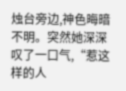烛台旁边,神色晦暗不明。突然她深深叹了一口气,“惹这样的人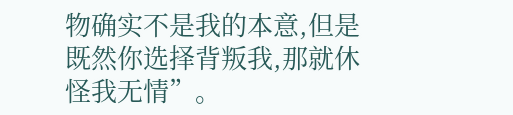物确实不是我的本意,但是既然你选择背叛我,那就休怪我无情”。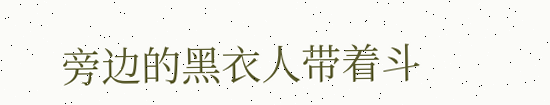旁边的黑衣人带着斗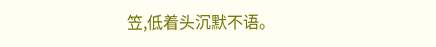笠,低着头沉默不语。